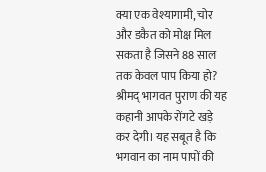क्या एक वेश्यागामी, चोर और डकैत को मोक्ष मिल सकता है जिसने 88 साल तक केवल पाप किया हो? श्रीमद् भागवत पुराण की यह कहानी आपके रोंगटे खड़े कर देगी। यह सबूत है कि भगवान का नाम पापों की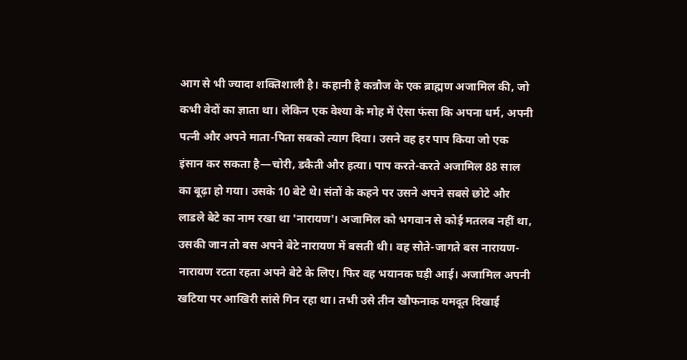आग से भी ज्यादा शक्तिशाली है। कहानी है कन्नौज के एक ब्राह्मण अजामिल की, जो कभी वेदों का ज्ञाता था। लेकिन एक वेश्या के मोह में ऐसा फंसा कि अपना धर्म, अपनी पत्नी और अपने माता-पिता सबको त्याग दिया। उसने वह हर पाप किया जो एक इंसान कर सकता है—चोरी, डकैती और हत्या। पाप करते-करते अजामिल 88 साल का बूढ़ा हो गया। उसके 10 बेटे थे। संतों के कहने पर उसने अपने सबसे छोटे और लाडले बेटे का नाम रखा था 'नारायण'। अजामिल को भगवान से कोई मतलब नहीं था, उसकी जान तो बस अपने बेटे नारायण में बसती थी। वह सोते-जागते बस नारायण-नारायण रटता रहता अपने बेटे के लिए। फिर वह भयानक घड़ी आई। अजामिल अपनी खटिया पर आखिरी सांसे गिन रहा था। तभी उसे तीन खौफनाक यमदूत दिखाई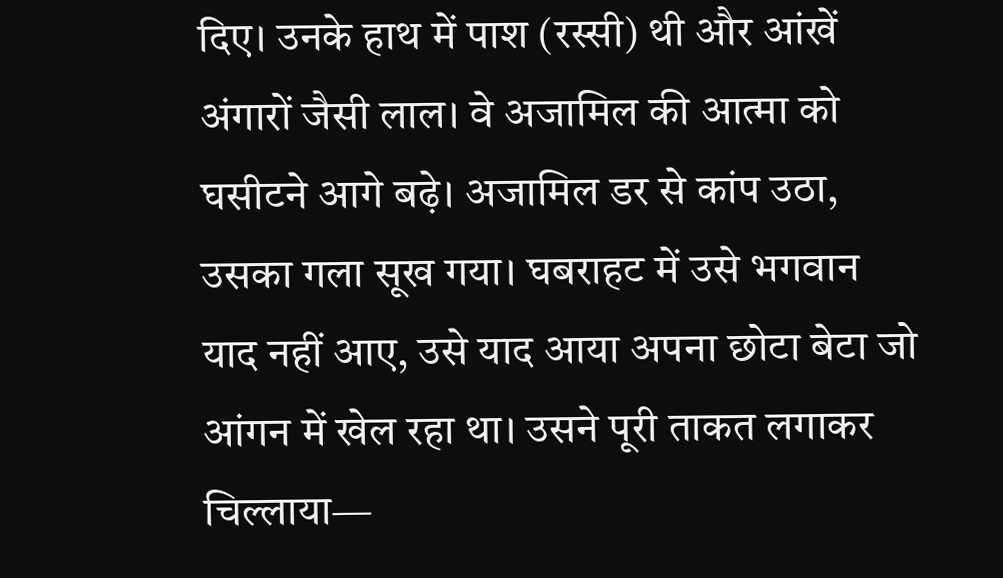दिए। उनके हाथ में पाश (रस्सी) थी और आंखें अंगारों जैसी लाल। वे अजामिल की आत्मा को घसीटने आगे बढ़े। अजामिल डर से कांप उठा, उसका गला सूख गया। घबराहट में उसे भगवान याद नहीं आए, उसे याद आया अपना छोटा बेटा जो आंगन में खेल रहा था। उसने पूरी ताकत लगाकर चिल्लाया—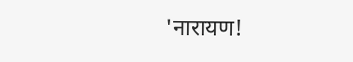'नारायण!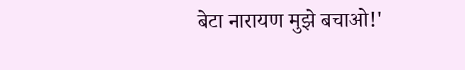बेटा नारायण मुझे बचाओ!'